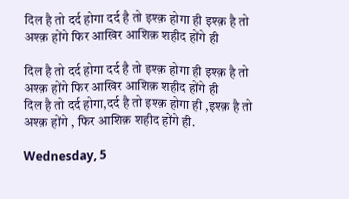दिल है तो दर्द होगा दर्द है तो इश्क़ होगा ही इश्क़ है तो अश्क़ होंगे फिर आखिर आशिक़ शहीद होंगे ही

दिल है तो दर्द होगा दर्द है तो इश्क़ होगा ही इश्क़ है तो अश्क़ होंगे फिर आखिर आशिक़ शहीद होंगे ही
दिल है तो दर्द होगा,दर्द है तो इश्क़ होगा ही ,इश्क़ है तो अश्क़ होंगे , फिर आशिक़ शहीद होंगे ही.

Wednesday, 5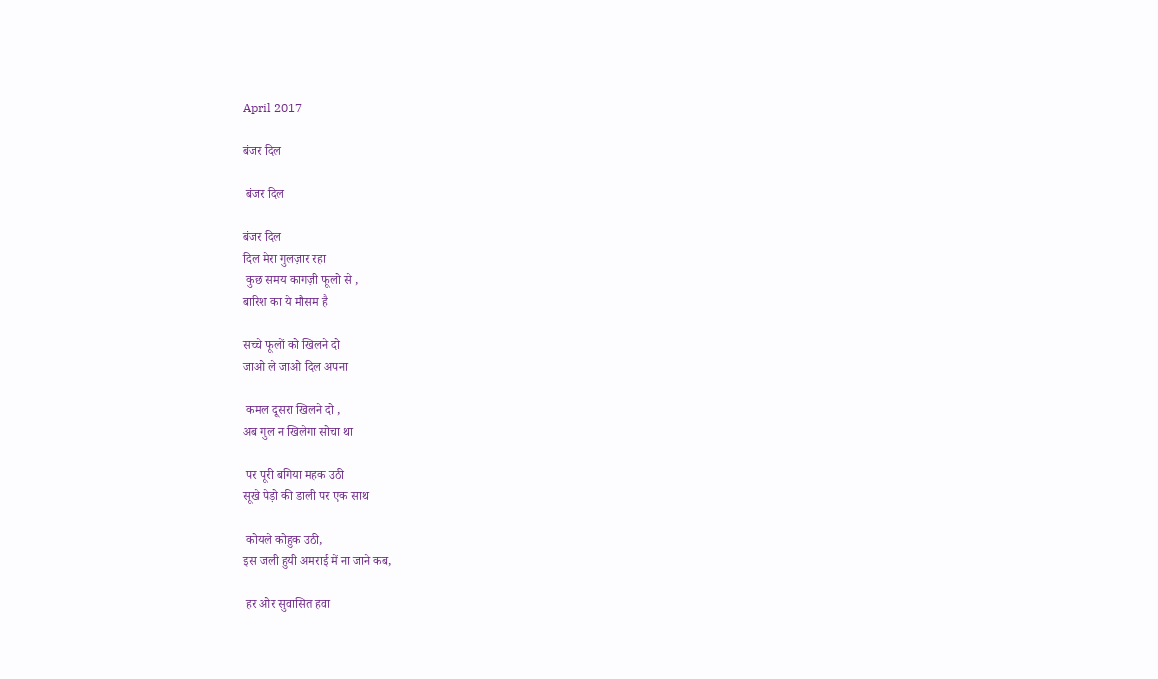April 2017

बंजर दिल

 बंजर दिल

बंजर दिल
दिल मेरा गुलज़ार रहा
 कुछ समय कागज़ी फूलो से ,
बारिश का ये मौसम है

सच्चे फूलों को खिलने दो
जाओ ले जाओ दिल अपना

 कमल दूसरा खिलने दो ,
अब गुल न खिलेगा सोचा था

 पर पूरी बगिया महक उठी
सूखे पेड़ो की डाली पर एक साथ

 कोयले कोहुक उठी,
इस जली हुयी अमराई में ना जाने कब,

 हर ओर सुवासित हवा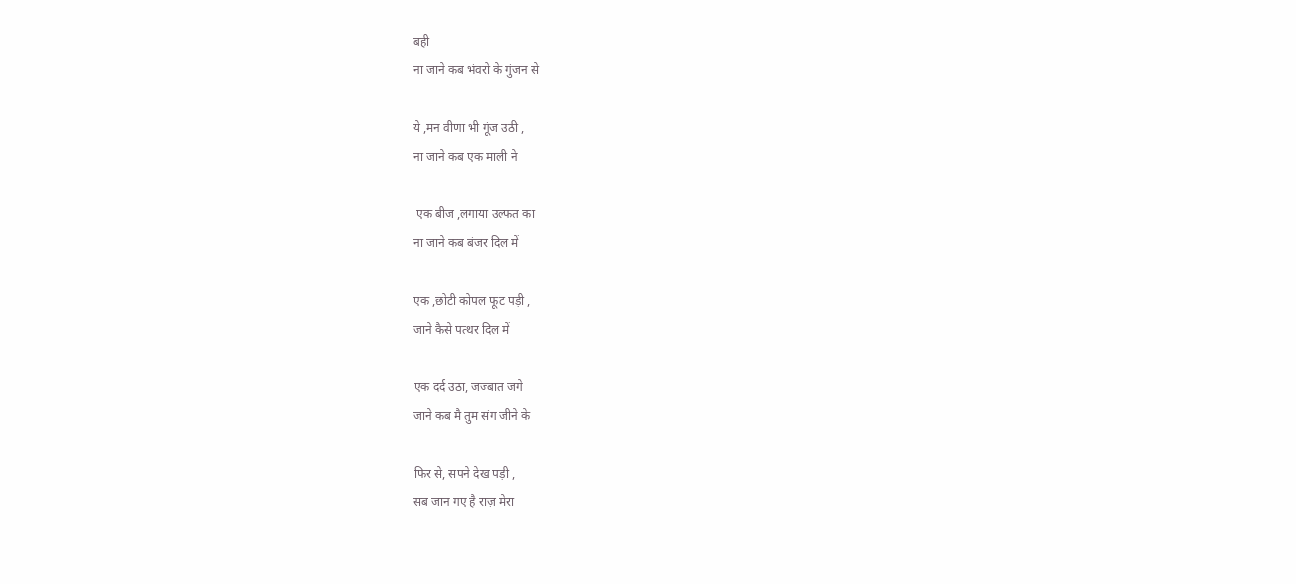बही
ना जाने कब भंवरो के गुंजन से

ये ,मन वीणा भी गूंज उठी ,
ना जाने कब एक माली ने

 एक बीज ,लगाया उल्फत का
ना जाने कब बंजर दिल में

एक ,छोटी कोपल फूट पड़ी ,
जाने कैसे पत्थर दिल में

एक दर्द उठा, जज्बात जगे
जाने कब मै तुम संग जीने के

फिर से, सपने देख पड़ी ,
सब जान गए है राज़ मेरा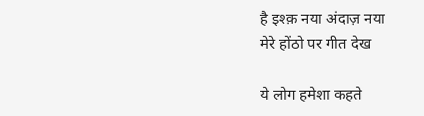है इश्क़ नया अंदाज़ नया
मेरे होंठो पर गीत देख

ये लोग हमेशा कहते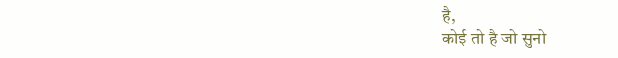है,
कोई तो है जो सुनो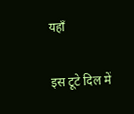यहाँ

इस टूटे दिल में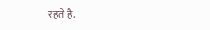रहते है.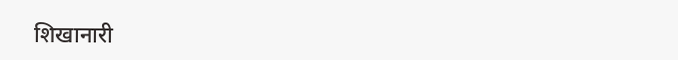शिखानारी